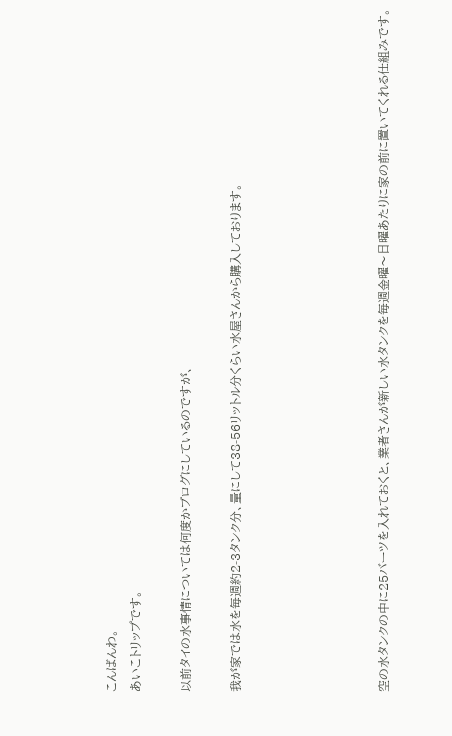こんばんわ。
あいこトリップです。

以前タイの水事情については何度かブログにしているのですが、

我が家では水を毎週約2-3タンク分、量にして38-56リットル分くらい水屋さんから購入しております。





空の水タンクの中に25バーツを入れておくと、業者さんが新しい水タンクを毎週金曜〜日曜あたりに家の前に置いてくれる仕組みです。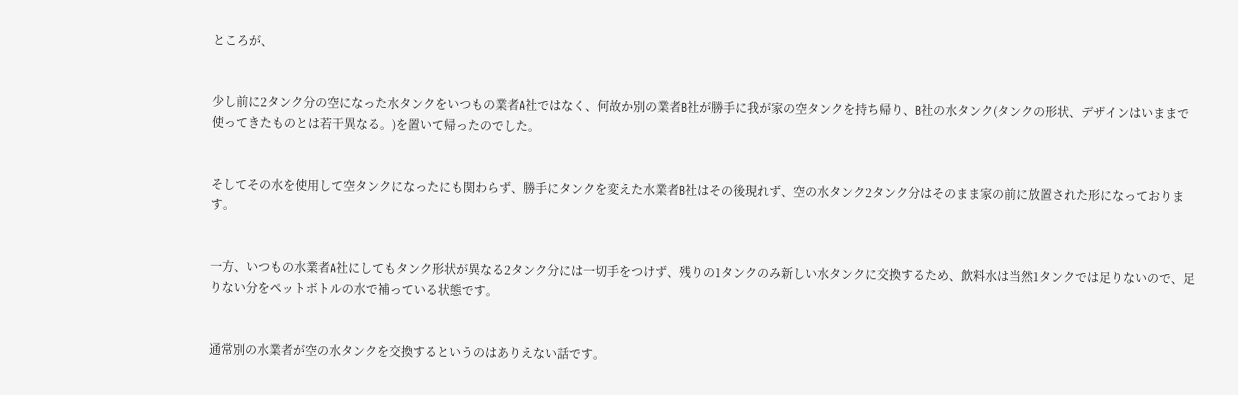ところが、


少し前に2タンク分の空になった水タンクをいつもの業者A社ではなく、何故か別の業者B社が勝手に我が家の空タンクを持ち帰り、B社の水タンク(タンクの形状、デザインはいままで使ってきたものとは若干異なる。)を置いて帰ったのでした。


そしてその水を使用して空タンクになったにも関わらず、勝手にタンクを変えた水業者B社はその後現れず、空の水タンク2タンク分はそのまま家の前に放置された形になっております。


一方、いつもの水業者A社にしてもタンク形状が異なる2タンク分には一切手をつけず、残りの1タンクのみ新しい水タンクに交換するため、飲料水は当然1タンクでは足りないので、足りない分をペットボトルの水で補っている状態です。


通常別の水業者が空の水タンクを交換するというのはありえない話です。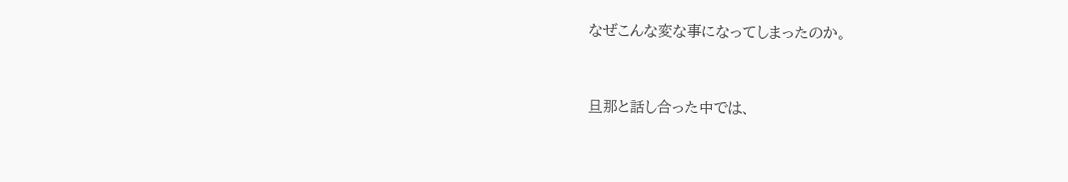なぜこんな変な事になってしまったのか。


旦那と話し合った中では、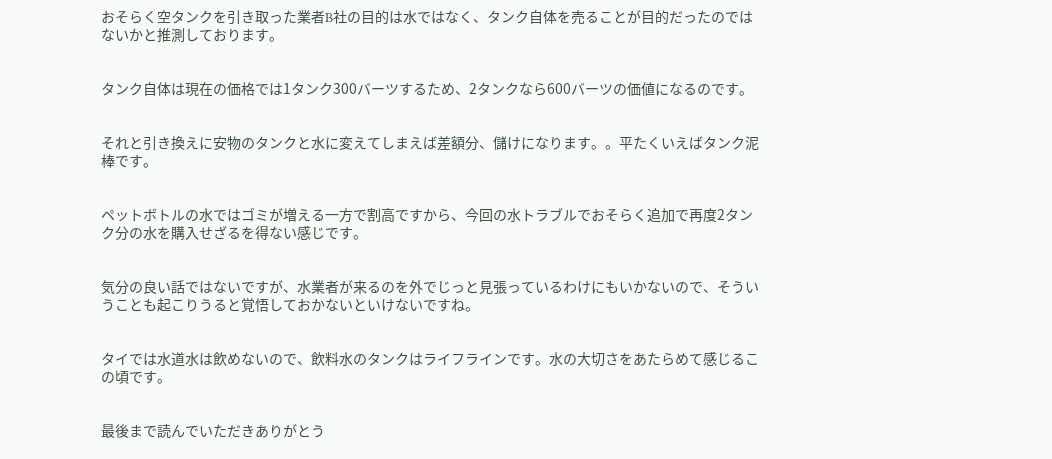おそらく空タンクを引き取った業者B社の目的は水ではなく、タンク自体を売ることが目的だったのではないかと推測しております。


タンク自体は現在の価格では1タンク300バーツするため、2タンクなら600バーツの価値になるのです。


それと引き換えに安物のタンクと水に変えてしまえば差額分、儲けになります。。平たくいえばタンク泥棒です。


ペットボトルの水ではゴミが増える一方で割高ですから、今回の水トラブルでおそらく追加で再度2タンク分の水を購入せざるを得ない感じです。


気分の良い話ではないですが、水業者が来るのを外でじっと見張っているわけにもいかないので、そういうことも起こりうると覚悟しておかないといけないですね。


タイでは水道水は飲めないので、飲料水のタンクはライフラインです。水の大切さをあたらめて感じるこの頃です。


最後まで読んでいただきありがとう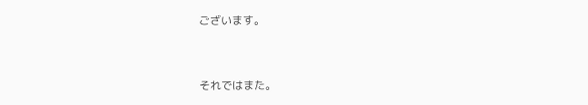ございます。


それではまた。